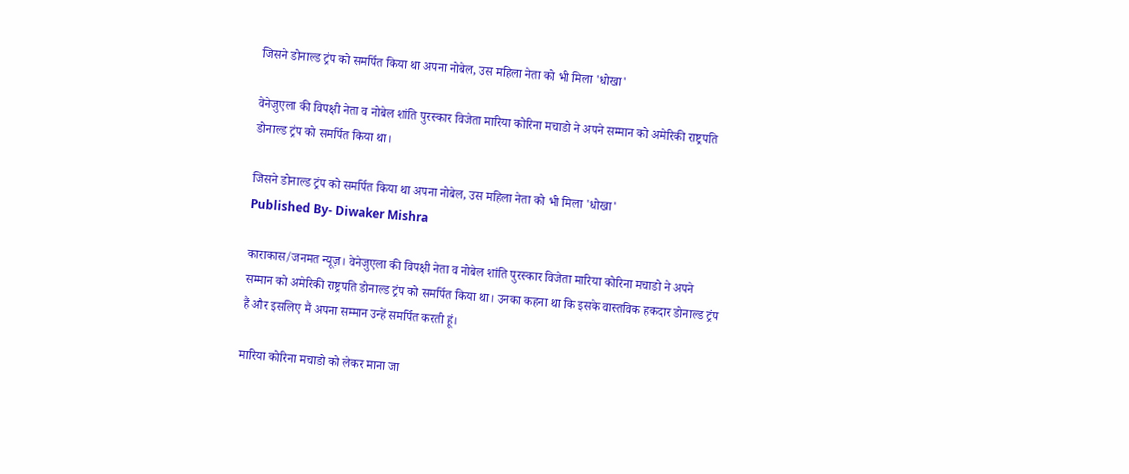जिसने डोनाल्ड ट्रंप को समर्पित किया था अपना नोबेल, उस महिला नेता को भी मिला 'धोखा'

वेनेजुएला की विपक्षी नेता व नोबेल शांति पुरस्कार विजेता मारिया कोरिना मचाडो ने अपने सम्मान को अमेरिकी राष्ट्रपति डोनाल्ड ट्रंप को समर्पित किया था।

जिसने डोनाल्ड ट्रंप को समर्पित किया था अपना नोबेल, उस महिला नेता को भी मिला 'धोखा'
Published By- Diwaker Mishra

काराकास/जनमत न्यूज़। वेनेजुएला की विपक्षी नेता व नोबेल शांति पुरस्कार विजेता मारिया कोरिना मचाडो ने अपने सम्मान को अमेरिकी राष्ट्रपति डोनाल्ड ट्रंप को समर्पित किया था। उनका कहना था कि इसके वास्तविक हकदार डोनाल्ड ट्रंप हैं और इसलिए मैं अपना सम्मान उन्हें समर्पित करती हूं।

मारिया कोरिना मचाडो को लेकर माना जा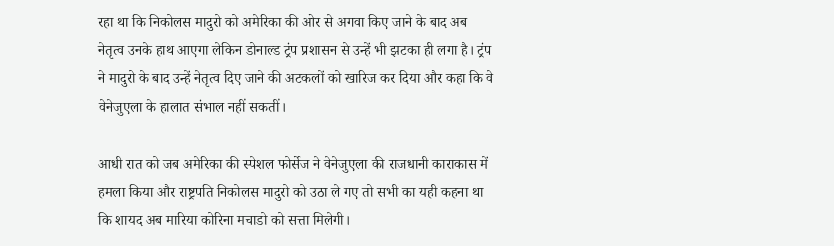रहा था कि निकोलस मादुरो को अमेरिका की ओर से अगवा किए जाने के बाद अब नेतृत्व उनके हाथ आएगा लेकिन डोनाल्ड ट्रंप प्रशासन से उन्हें भी झटका ही लगा है। ट्रंप ने मादुरो के बाद उन्हें नेतृत्व दिए जाने की अटकलों को खारिज कर दिया और कहा कि वे वेनेजुएला के हालात संभाल नहीं सकतीं।

आधी रात को जब अमेरिका की स्पेशल फोर्सेज ने वेनेजुएला की राजधानी काराकास में हमला किया और राष्ट्रपति निकोलस मादुरो को उठा ले गए तो सभी का यही कहना था कि शायद अब मारिया कोरिना मचाडो को सत्ता मिलेगी।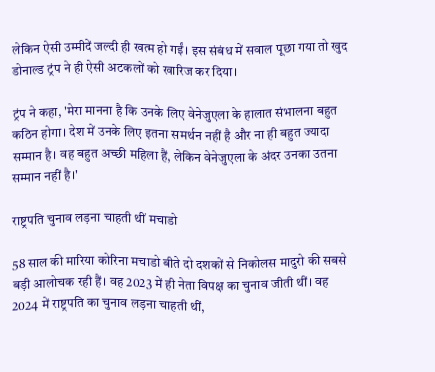लेकिन ऐसी उम्मीदें जल्दी ही खत्म हो गईं। इस संबंध में सवाल पूछा गया तो खुद डोनाल्ड ट्रंप ने ही ऐसी अटकलों को खारिज कर दिया।

ट्रंप ने कहा, 'मेरा मानना है कि उनके लिए वेनेजुएला के हालात संभालना बहुत कठिन होगा। देश में उनके लिए इतना समर्थन नहीं है और ना ही बहुत ज्यादा सम्मान है। वह बहुत अच्छी महिला हैं, लेकिन वेनेजुएला के अंदर उनका उतना सम्मान नहीं है।'

राष्ट्रपति चुनाव लड़ना चाहती थीं मचाडो

58 साल की मारिया कोरिना मचाडो बीते दो दशकों से निकोलस मादुरो की सबसे बड़ी आलोचक रही हैं। वह 2023 में ही नेता विपक्ष का चुनाव जीती थीं। वह 2024 में राष्ट्रपति का चुनाव लड़ना चाहती थीं,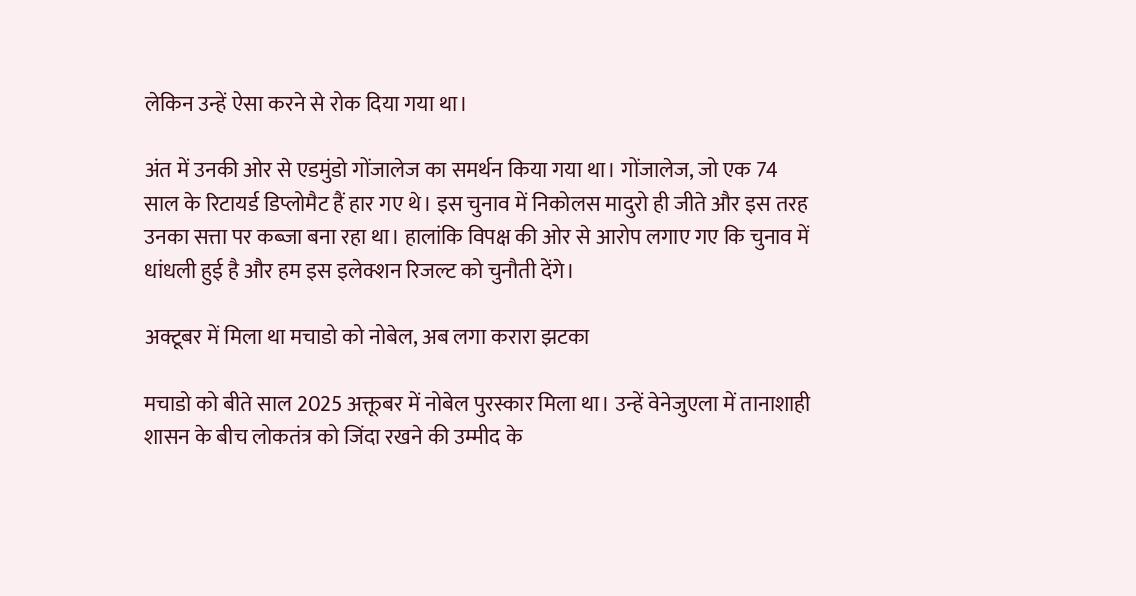लेकिन उन्हें ऐसा करने से रोक दिया गया था।

अंत में उनकी ओर से एडमुंडो गोंजालेज का समर्थन किया गया था। गोंजालेज, जो एक 74 साल के रिटायर्ड डिप्लोमैट हैं हार गए थे। इस चुनाव में निकोलस मादुरो ही जीते और इस तरह उनका सत्ता पर कब्जा बना रहा था। हालांकि विपक्ष की ओर से आरोप लगाए गए कि चुनाव में धांधली हुई है और हम इस इलेक्शन रिजल्ट को चुनौती देंगे।

अक्टूबर में मिला था मचाडो को नोबेल, अब लगा करारा झटका

मचाडो को बीते साल 2025 अक्तूबर में नोबेल पुरस्कार मिला था। उन्हें वेनेजुएला में तानाशाही शासन के बीच लोकतंत्र को जिंदा रखने की उम्मीद के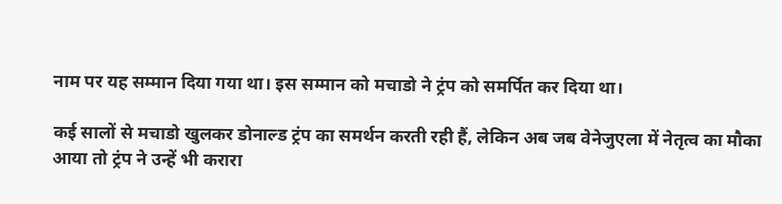नाम पर यह सम्मान दिया गया था। इस सम्मान को मचाडो ने ट्रंप को समर्पित कर दिया था।

कई सालों से मचाडो खुलकर डोनाल्ड ट्रंप का समर्थन करती रही हैं, लेकिन अब जब वेनेजुएला में नेतृत्व का मौका आया तो ट्रंप ने उन्हें भी करारा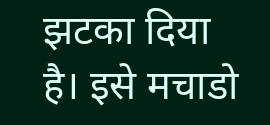झटका दिया है। इसे मचाडो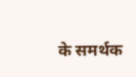के समर्थक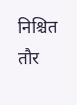निश्चित तौर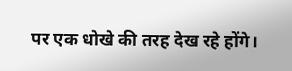पर एक धोखे की तरह देख रहे होंगे।